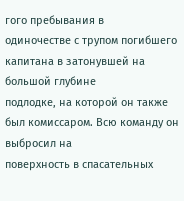гого пребывания в
одиночестве с трупом погибшего капитана в затонувшей на большой глубине
подлодке, на которой он также был комиссаром. Всю команду он выбросил на
поверхность в спасательных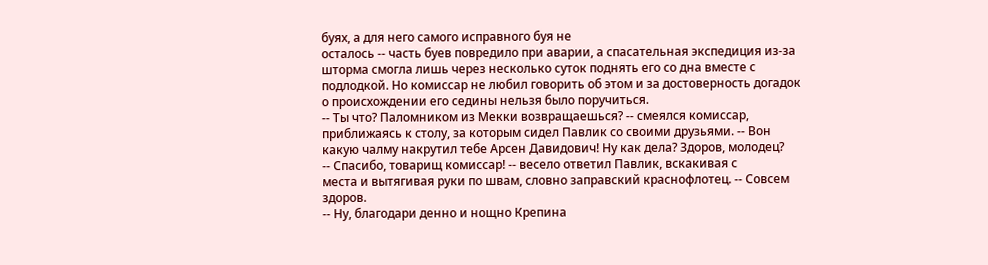буях, а для него самого исправного буя не
осталось -- часть буев повредило при аварии, а спасательная экспедиция из-за
шторма смогла лишь через несколько суток поднять его со дна вместе с
подлодкой. Но комиссар не любил говорить об этом и за достоверность догадок
о происхождении его седины нельзя было поручиться.
-- Ты что? Паломником из Мекки возвращаешься? -- смеялся комиссар,
приближаясь к столу, за которым сидел Павлик со своими друзьями. -- Вон
какую чалму накрутил тебе Арсен Давидович! Ну как дела? Здоров, молодец?
-- Спасибо, товарищ комиссар! -- весело ответил Павлик, вскакивая с
места и вытягивая руки по швам, словно заправский краснофлотец. -- Совсем
здоров.
-- Ну, благодари денно и нощно Крепина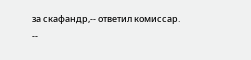за скафандр,-- ответил комиссар.
--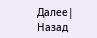Далее|
Назад